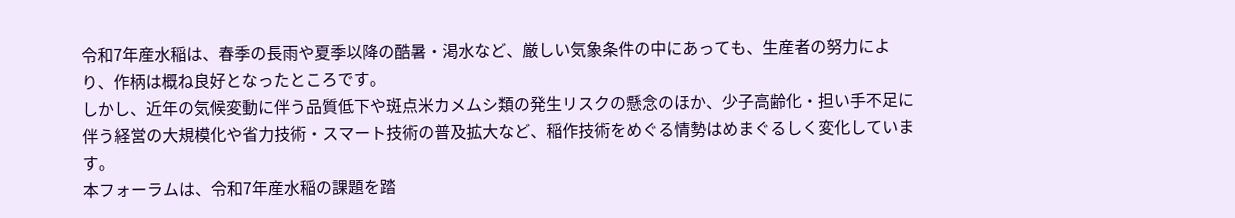令和7年産水稲は、春季の長雨や夏季以降の酷暑・渇水など、厳しい気象条件の中にあっても、生産者の努力により、作柄は概ね良好となったところです。
しかし、近年の気候変動に伴う品質低下や斑点米カメムシ類の発生リスクの懸念のほか、少子高齢化・担い手不足に伴う経営の大規模化や省力技術・スマート技術の普及拡大など、稲作技術をめぐる情勢はめまぐるしく変化しています。
本フォーラムは、令和7年産水稲の課題を踏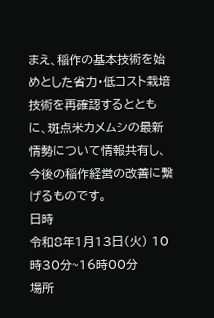まえ、稲作の基本技術を始めとした省力・低コスト栽培技術を再確認するとともに、斑点米カメムシの最新情勢について情報共有し、今後の稲作経営の改善に繋げるものです。
日時
令和8年1月13日(火) 10時30分~16時00分
場所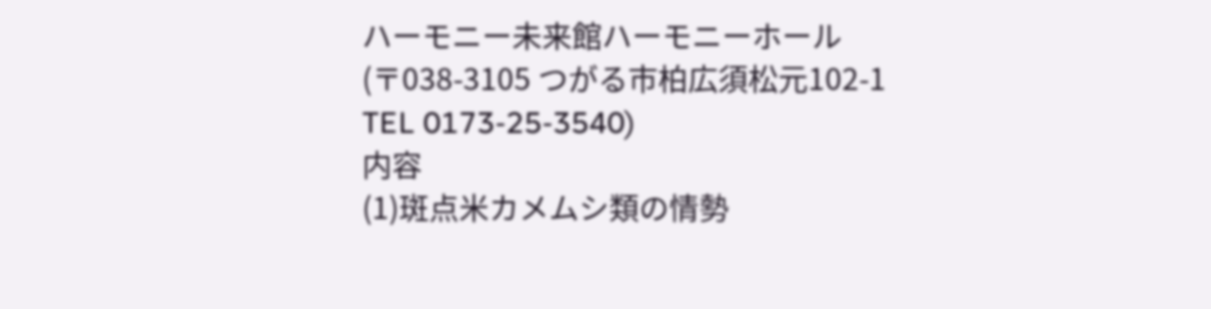ハーモニー未来館ハーモニーホール
(〒038-3105 つがる市柏広須松元102-1 TEL 0173-25-3540)
内容
(1)斑点米カメムシ類の情勢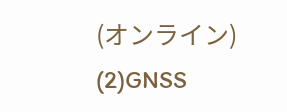(オンライン)
(2)GNSS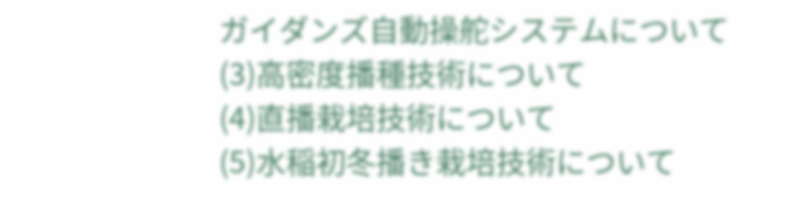ガイダンズ自動操舵システムについて
(3)高密度播種技術について
(4)直播栽培技術について
(5)水稲初冬播き栽培技術について